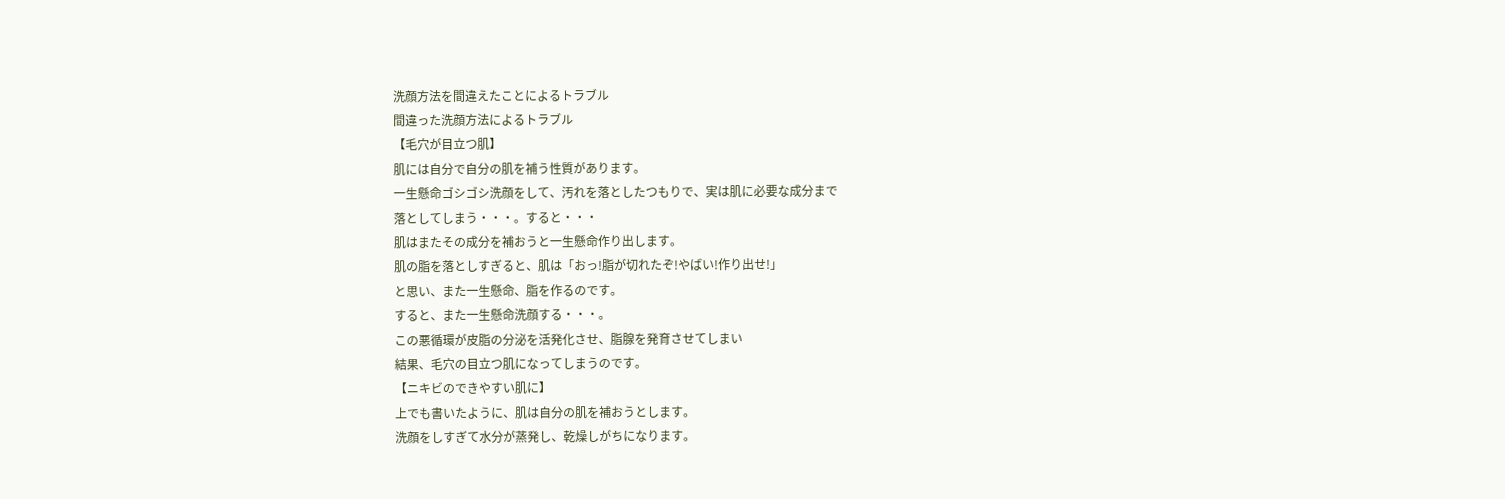洗顔方法を間違えたことによるトラブル
間違った洗顔方法によるトラブル
【毛穴が目立つ肌】
肌には自分で自分の肌を補う性質があります。
一生懸命ゴシゴシ洗顔をして、汚れを落としたつもりで、実は肌に必要な成分まで
落としてしまう・・・。すると・・・
肌はまたその成分を補おうと一生懸命作り出します。
肌の脂を落としすぎると、肌は「おっ!脂が切れたぞ!やばい!作り出せ!」
と思い、また一生懸命、脂を作るのです。
すると、また一生懸命洗顔する・・・。
この悪循環が皮脂の分泌を活発化させ、脂腺を発育させてしまい
結果、毛穴の目立つ肌になってしまうのです。
【ニキビのできやすい肌に】
上でも書いたように、肌は自分の肌を補おうとします。
洗顔をしすぎて水分が蒸発し、乾燥しがちになります。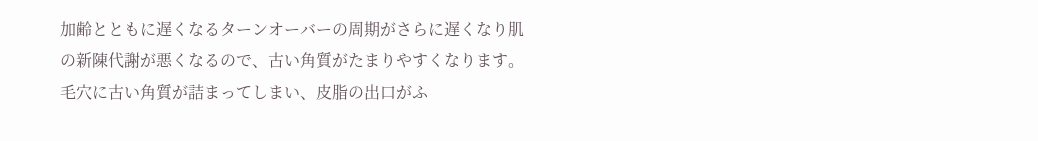加齢とともに遅くなるターンオーバーの周期がさらに遅くなり肌の新陳代謝が悪くなるので、古い角質がたまりやすくなります。
毛穴に古い角質が詰まってしまい、皮脂の出口がふ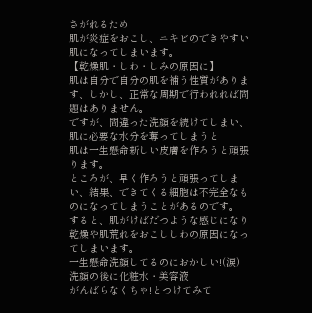さがれるため
肌が炎症をおこし、ニキビのできやすい肌になってしまいます。
【乾燥肌・しわ・しみの原因に】
肌は自分で自分の肌を補う性質があります、しかし、正常な周期で行われれば問題はありません。
ですが、間違った洗顔を続けてしまい、肌に必要な水分を奪ってしまうと
肌は一生懸命新しい皮膚を作ろうと頑張ります。
ところが、早く作ろうと頑張ってしまい、結果、できてくる細胞は不完全なものになってしまうことがあるのです。
すると、肌がけばだつような感じになり乾燥や肌荒れをおこししわの原因になってしまいます。
一生懸命洗顔してるのにおかしい!(涙)
洗顔の後に化粧水・美容液
がんばらなくちゃ!とつけてみて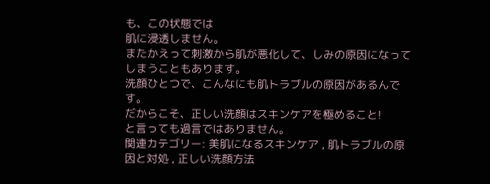も、この状態では
肌に浸透しません。
またかえって刺激から肌が悪化して、しみの原因になってしまうこともあります。
洗顔ひとつで、こんなにも肌トラブルの原因があるんです。
だからこそ、正しい洗顔はスキンケアを極めること!
と言っても過言ではありません。
関連カテゴリー: 美肌になるスキンケア , 肌トラブルの原因と対処 , 正しい洗顔方法